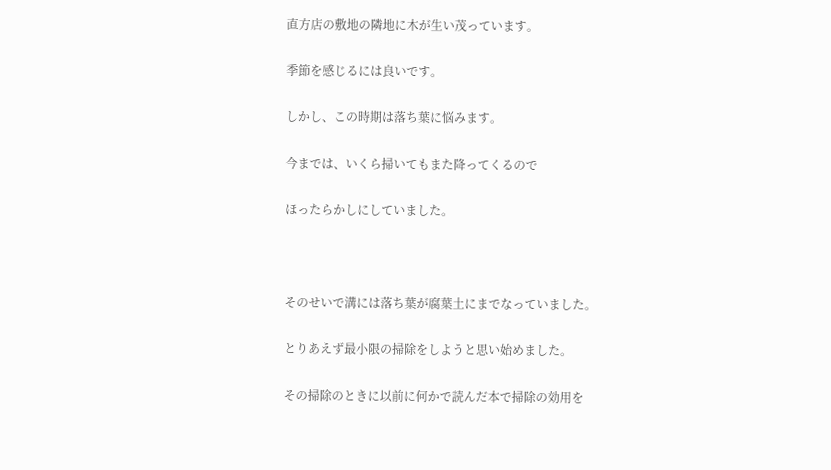直方店の敷地の隣地に木が生い茂っています。

季節を感じるには良いです。

しかし、この時期は落ち葉に悩みます。

今までは、いくら掃いてもまた降ってくるので

ほったらかしにしていました。



そのせいで溝には落ち葉が腐葉土にまでなっていました。

とりあえず最小限の掃除をしようと思い始めました。

その掃除のときに以前に何かで読んだ本で掃除の効用を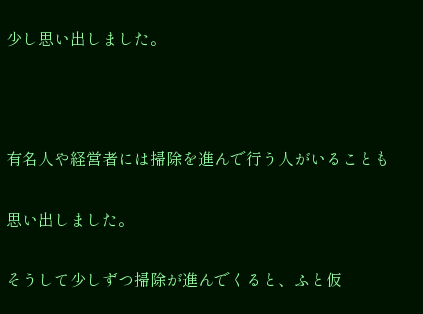少し思い出しました。



有名人や経営者には掃除を進んで行う人がいることも

思い出しました。

そうして少しずつ掃除が進んでくると、ふと仮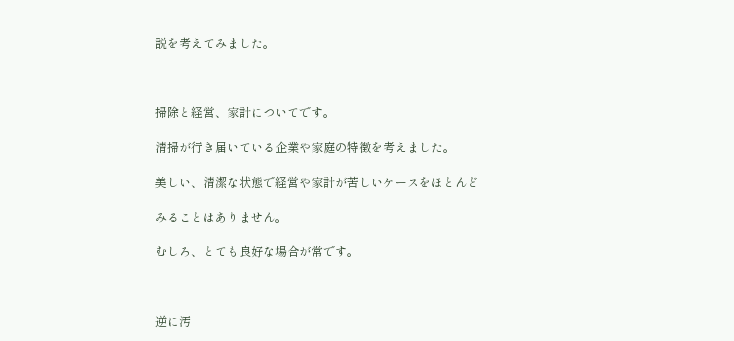説を考えてみました。



掃除と経営、家計についてです。

清掃が行き届いている企業や家庭の特徴を考えました。

美しい、清潔な状態で経営や家計が苦しいケースをほとんど

みることはありません。

むしろ、とても良好な場合が常です。



逆に汚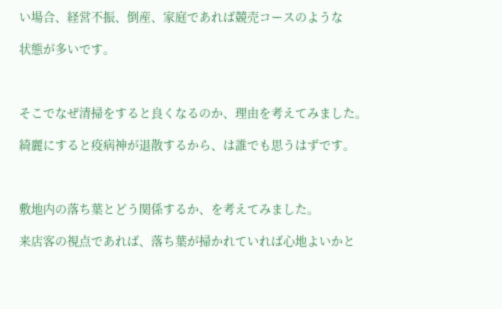い場合、経営不振、倒産、家庭であれば競売コースのような

状態が多いです。



そこでなぜ清掃をすると良くなるのか、理由を考えてみました。

綺麗にすると疫病神が退散するから、は誰でも思うはずです。



敷地内の落ち葉とどう関係するか、を考えてみました。

来店客の視点であれば、落ち葉が掃かれていれば心地よいかと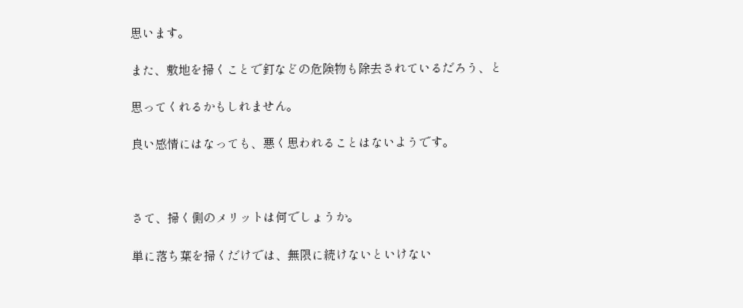思います。

また、敷地を掃くことで釘などの危険物も除去されているだろう、と

思ってくれるかもしれません。

良い感情にはなっても、悪く思われることはないようです。



さて、掃く側のメリットは何でしょうか。

単に落ち葉を掃くだけでは、無限に続けないといけない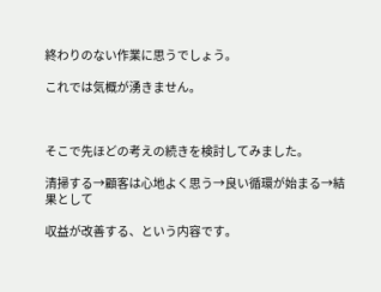終わりのない作業に思うでしょう。

これでは気概が湧きません。



そこで先ほどの考えの続きを検討してみました。

清掃する→顧客は心地よく思う→良い循環が始まる→結果として

収益が改善する、という内容です。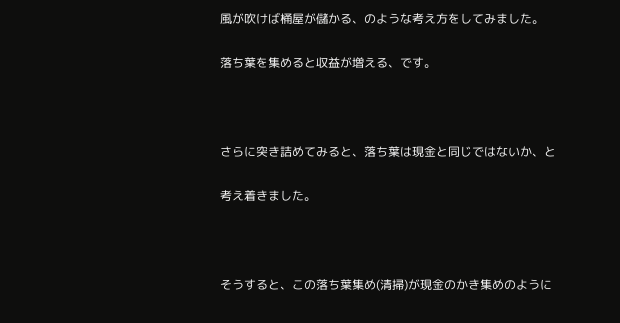風が吹けば桶屋が儲かる、のような考え方をしてみました。

落ち葉を集めると収益が増える、です。



さらに突き詰めてみると、落ち葉は現金と同じではないか、と

考え着きました。



そうすると、この落ち葉集め(清掃)が現金のかき集めのように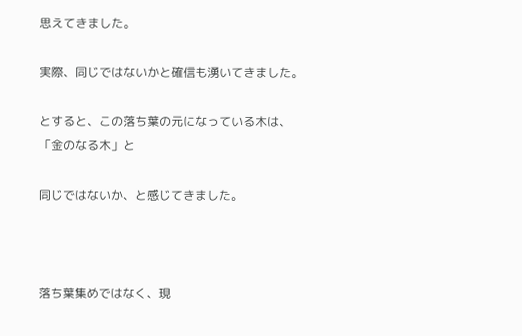思えてきました。

実際、同じではないかと確信も湧いてきました。

とすると、この落ち葉の元になっている木は、「金のなる木」と

同じではないか、と感じてきました。



落ち葉集めではなく、現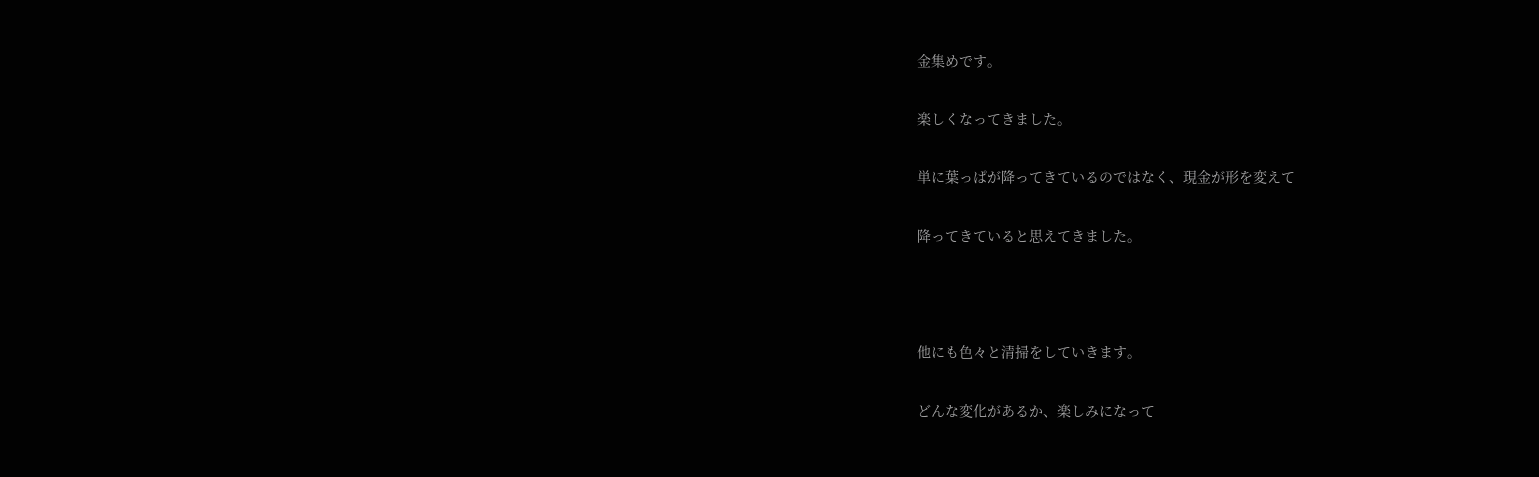金集めです。

楽しくなってきました。

単に葉っぱが降ってきているのではなく、現金が形を変えて

降ってきていると思えてきました。



他にも色々と清掃をしていきます。

どんな変化があるか、楽しみになって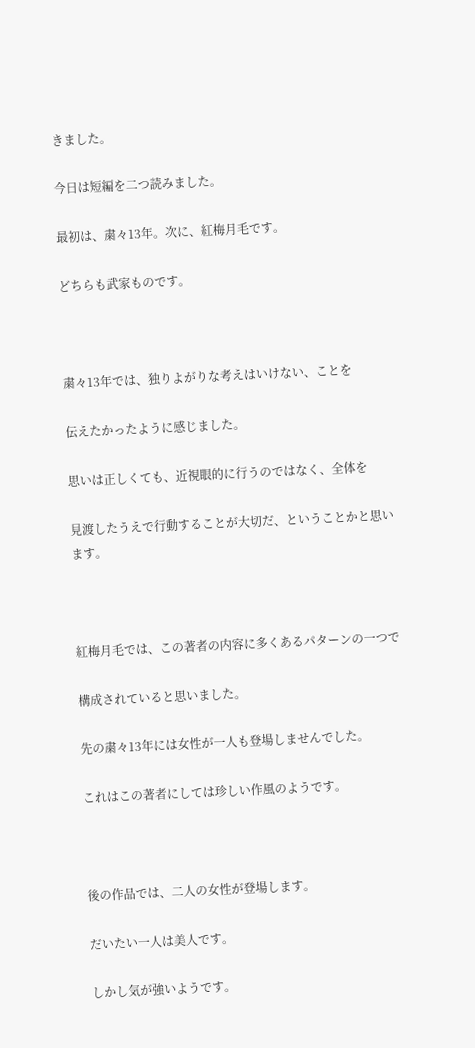きました。

今日は短編を二つ読みました。

最初は、粛々13年。次に、紅梅月毛です。

どちらも武家ものです。



粛々13年では、独りよがりな考えはいけない、ことを

伝えたかったように感じました。

思いは正しくても、近視眼的に行うのではなく、全体を

見渡したうえで行動することが大切だ、ということかと思います。



紅梅月毛では、この著者の内容に多くあるパターンの一つで

構成されていると思いました。

先の粛々13年には女性が一人も登場しませんでした。

これはこの著者にしては珍しい作風のようです。



後の作品では、二人の女性が登場します。

だいたい一人は美人です。

しかし気が強いようです。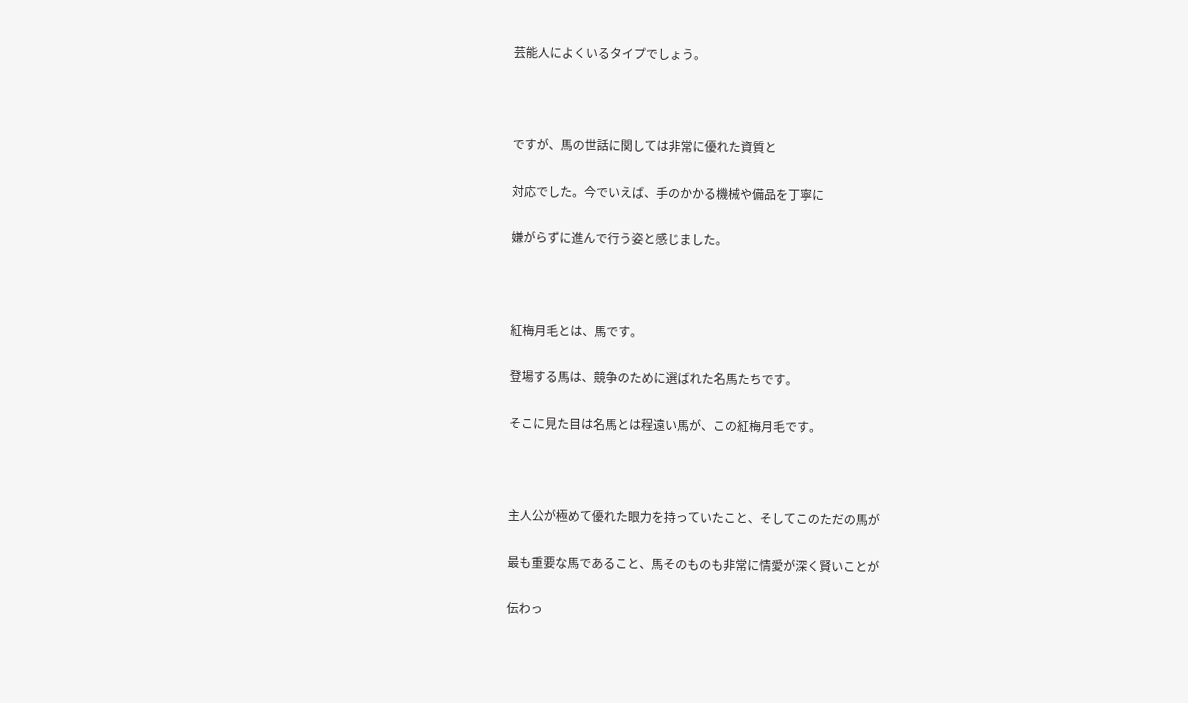芸能人によくいるタイプでしょう。



ですが、馬の世話に関しては非常に優れた資質と

対応でした。今でいえば、手のかかる機械や備品を丁寧に

嫌がらずに進んで行う姿と感じました。



紅梅月毛とは、馬です。

登場する馬は、競争のために選ばれた名馬たちです。

そこに見た目は名馬とは程遠い馬が、この紅梅月毛です。



主人公が極めて優れた眼力を持っていたこと、そしてこのただの馬が

最も重要な馬であること、馬そのものも非常に情愛が深く賢いことが

伝わっ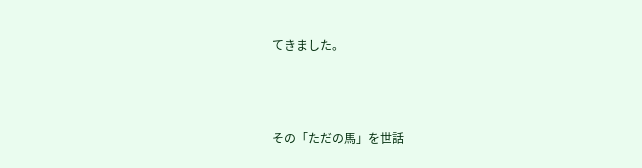てきました。



その「ただの馬」を世話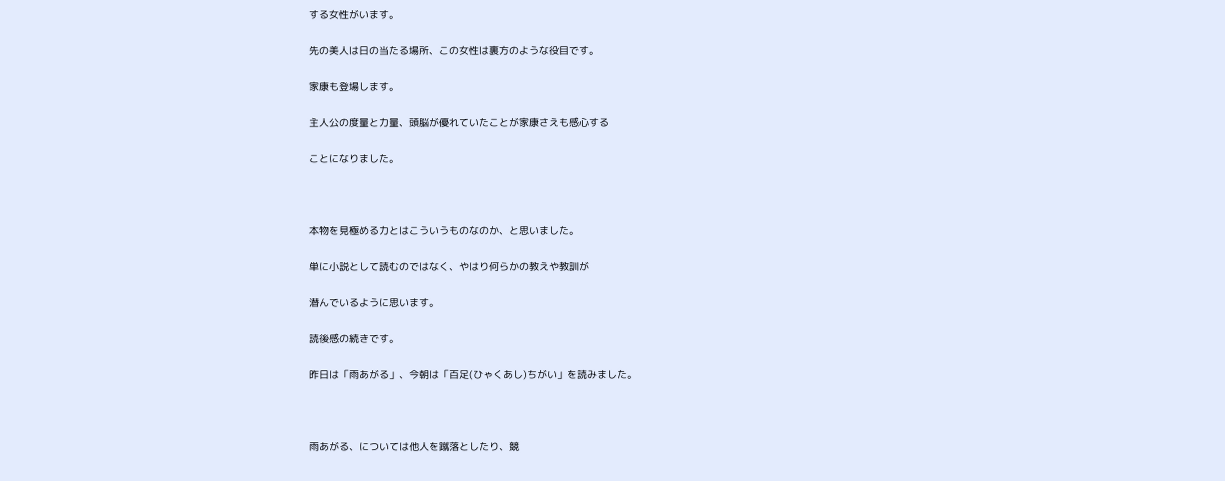する女性がいます。

先の美人は日の当たる場所、この女性は裏方のような役目です。

家康も登場します。

主人公の度量と力量、頭脳が優れていたことが家康さえも感心する

ことになりました。



本物を見極める力とはこういうものなのか、と思いました。

単に小説として読むのではなく、やはり何らかの教えや教訓が

潜んでいるように思います。

読後感の続きです。

昨日は「雨あがる」、今朝は「百足(ひゃくあし)ちがい」を読みました。



雨あがる、については他人を蹴落としたり、競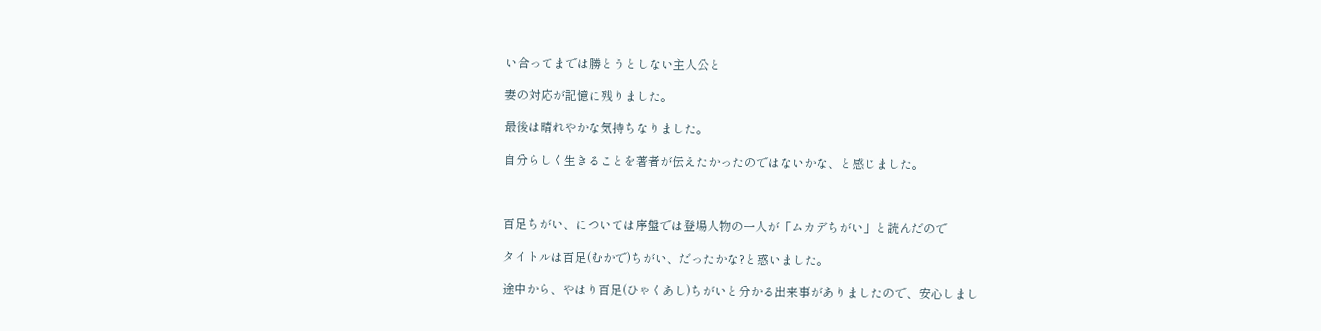い合ってまでは勝とうとしない主人公と

妻の対応が記憶に残りました。

最後は晴れやかな気持ちなりました。

自分らしく生きることを著者が伝えたかったのではないかな、と感じました。



百足ちがい、については序盤では登場人物の一人が「ムカデちがい」と読んだので

タイトルは百足(むかで)ちがい、だったかな?と惑いました。

途中から、やはり百足(ひゃくあし)ちがいと分かる出来事がありましたので、安心しまし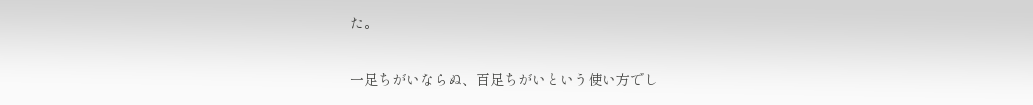た。

一足ちがいならぬ、百足ちがいという使い方でし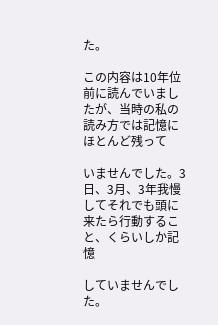た。

この内容は10年位前に読んでいましたが、当時の私の読み方では記憶にほとんど残って

いませんでした。3日、3月、3年我慢してそれでも頭に来たら行動すること、くらいしか記憶

していませんでした。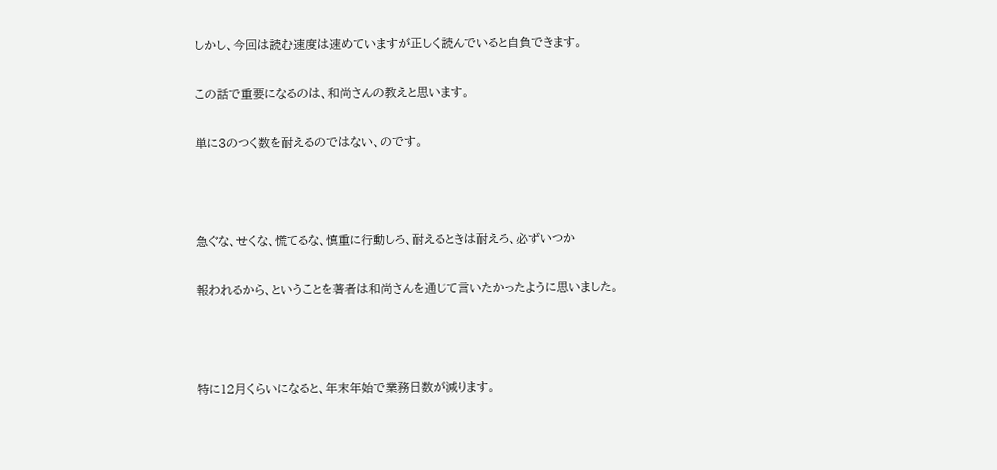しかし、今回は読む速度は速めていますが正しく読んでいると自負できます。

この話で重要になるのは、和尚さんの教えと思います。

単に3のつく数を耐えるのではない、のです。



急ぐな、せくな、慌てるな、慎重に行動しろ、耐えるときは耐えろ、必ずいつか

報われるから、ということを著者は和尚さんを通じて言いたかったように思いました。



特に12月くらいになると、年末年始で業務日数が減ります。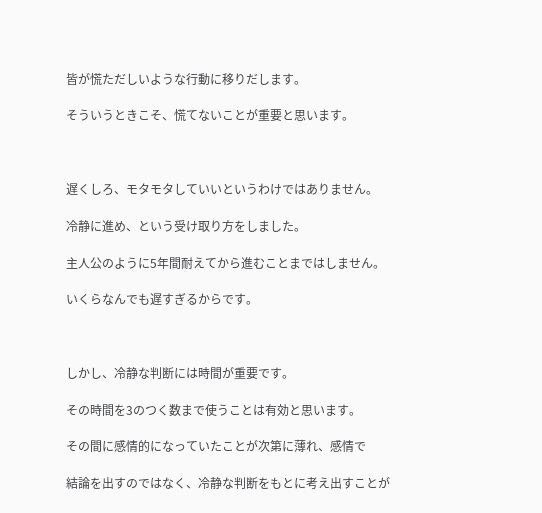皆が慌ただしいような行動に移りだします。

そういうときこそ、慌てないことが重要と思います。



遅くしろ、モタモタしていいというわけではありません。

冷静に進め、という受け取り方をしました。

主人公のように5年間耐えてから進むことまではしません。

いくらなんでも遅すぎるからです。



しかし、冷静な判断には時間が重要です。

その時間を3のつく数まで使うことは有効と思います。

その間に感情的になっていたことが次第に薄れ、感情で

結論を出すのではなく、冷静な判断をもとに考え出すことが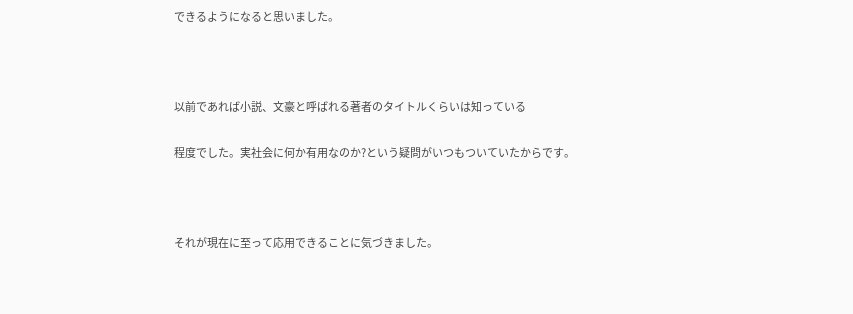できるようになると思いました。



以前であれば小説、文豪と呼ばれる著者のタイトルくらいは知っている

程度でした。実社会に何か有用なのか?という疑問がいつもついていたからです。



それが現在に至って応用できることに気づきました。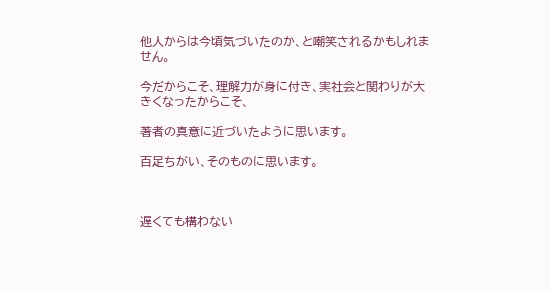他人からは今頃気づいたのか、と嘲笑されるかもしれません。

今だからこそ、理解力が身に付き、実社会と関わりが大きくなったからこそ、

著者の真意に近づいたように思います。

百足ちがい、そのものに思います。



遅くても構わない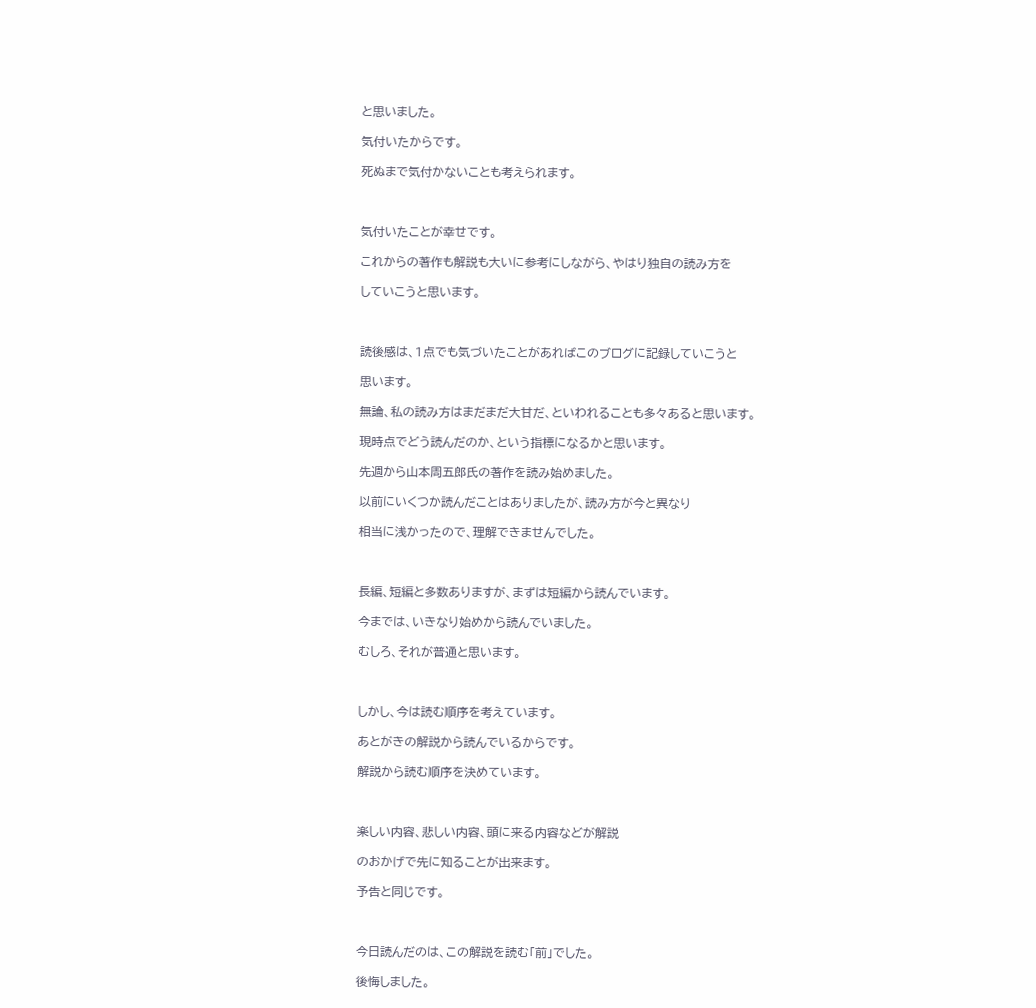と思いました。

気付いたからです。

死ぬまで気付かないことも考えられます。



気付いたことが幸せです。

これからの著作も解説も大いに参考にしながら、やはり独自の読み方を

していこうと思います。



読後感は、1点でも気づいたことがあればこのブログに記録していこうと

思います。

無論、私の読み方はまだまだ大甘だ、といわれることも多々あると思います。

現時点でどう読んだのか、という指標になるかと思います。

先週から山本周五郎氏の著作を読み始めました。

以前にいくつか読んだことはありましたが、読み方が今と異なり

相当に浅かったので、理解できませんでした。



長編、短編と多数ありますが、まずは短編から読んでいます。

今までは、いきなり始めから読んでいました。

むしろ、それが普通と思います。



しかし、今は読む順序を考えています。

あとがきの解説から読んでいるからです。

解説から読む順序を決めています。



楽しい内容、悲しい内容、頭に来る内容などが解説

のおかげで先に知ることが出来ます。

予告と同じです。



今日読んだのは、この解説を読む「前」でした。

後悔しました。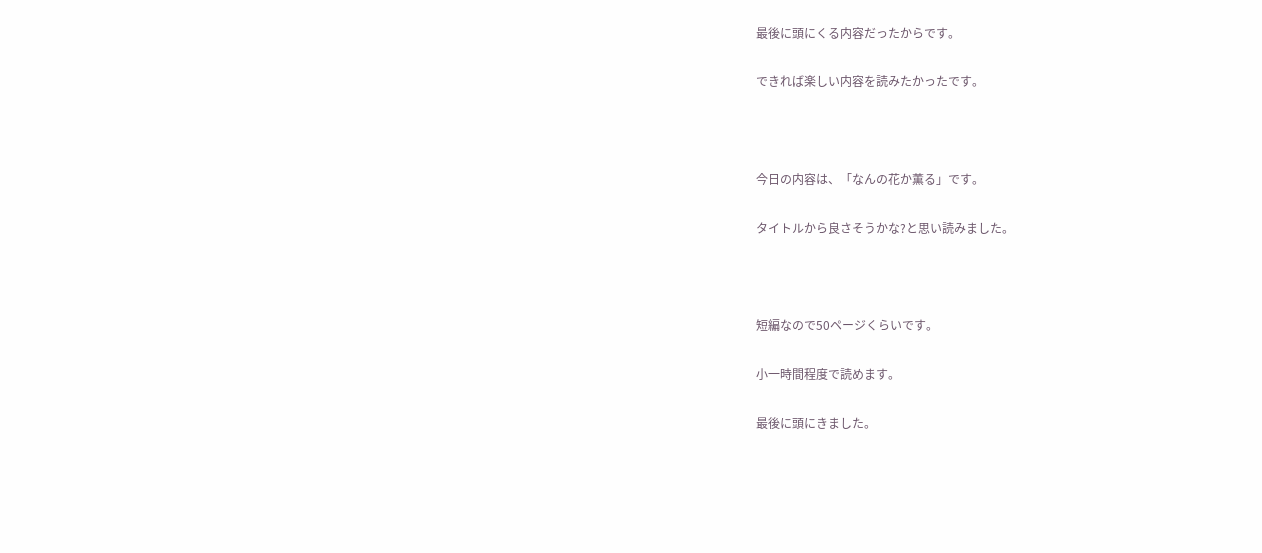最後に頭にくる内容だったからです。

できれば楽しい内容を読みたかったです。



今日の内容は、「なんの花か薫る」です。

タイトルから良さそうかな?と思い読みました。



短編なので50ページくらいです。

小一時間程度で読めます。

最後に頭にきました。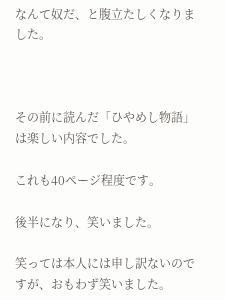なんて奴だ、と腹立たしくなりました。



その前に読んだ「ひやめし物語」は楽しい内容でした。

これも40ページ程度です。

後半になり、笑いました。

笑っては本人には申し訳ないのですが、おもわず笑いました。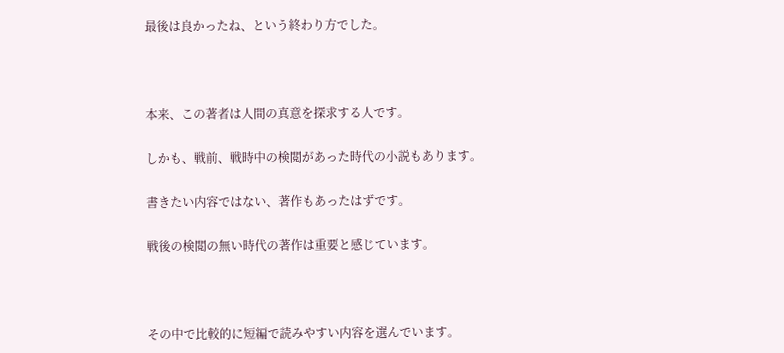最後は良かったね、という終わり方でした。



本来、この著者は人間の真意を探求する人です。

しかも、戦前、戦時中の検閲があった時代の小説もあります。

書きたい内容ではない、著作もあったはずです。

戦後の検閲の無い時代の著作は重要と感じています。



その中で比較的に短編で読みやすい内容を選んでいます。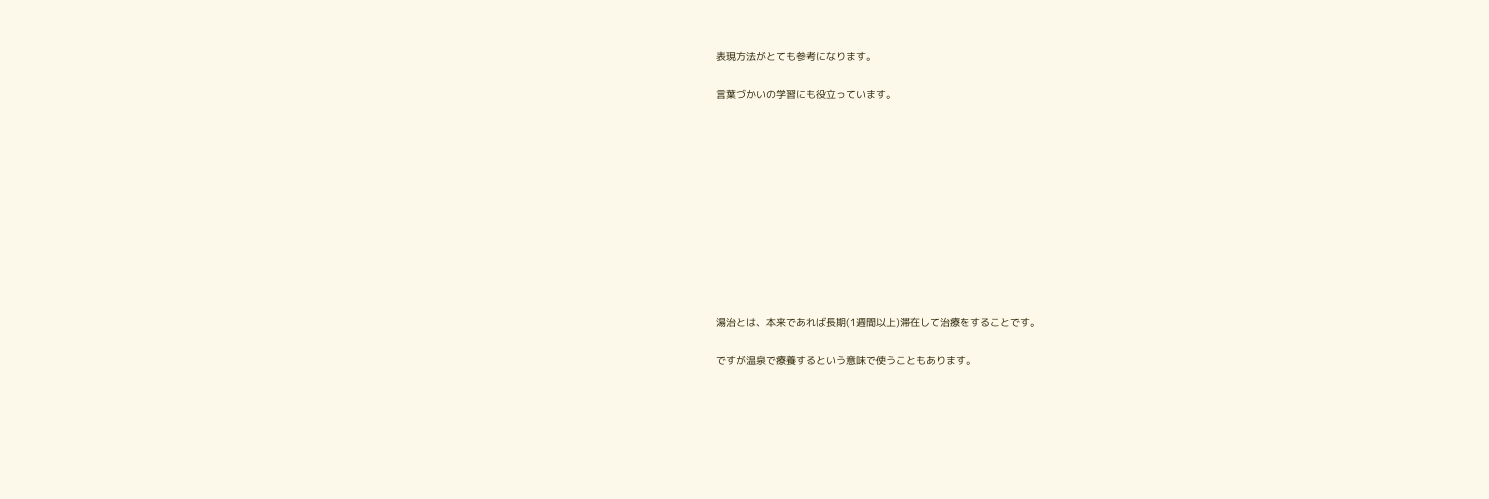表現方法がとても参考になります。

言葉づかいの学習にも役立っています。











湯治とは、本来であれば長期(1週間以上)滞在して治療をすることです。

ですが温泉で療養するという意味で使うこともあります。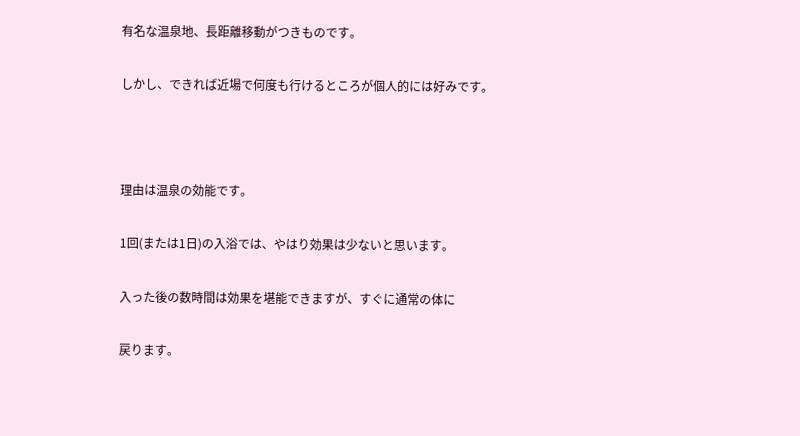有名な温泉地、長距離移動がつきものです。

しかし、できれば近場で何度も行けるところが個人的には好みです。



理由は温泉の効能です。

1回(または1日)の入浴では、やはり効果は少ないと思います。

入った後の数時間は効果を堪能できますが、すぐに通常の体に

戻ります。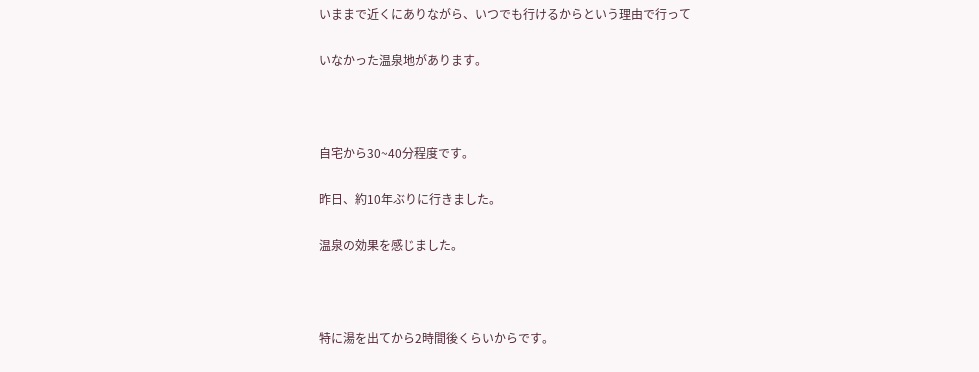いままで近くにありながら、いつでも行けるからという理由で行って

いなかった温泉地があります。



自宅から30~40分程度です。

昨日、約10年ぶりに行きました。

温泉の効果を感じました。



特に湯を出てから2時間後くらいからです。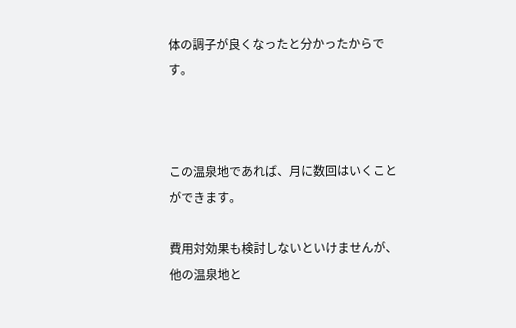体の調子が良くなったと分かったからです。



この温泉地であれば、月に数回はいくことができます。

費用対効果も検討しないといけませんが、他の温泉地と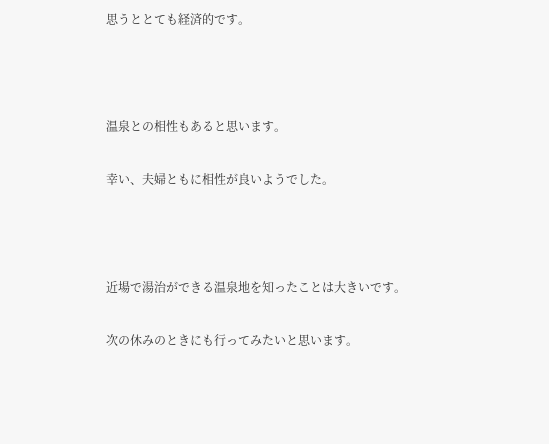思うととても経済的です。



温泉との相性もあると思います。

幸い、夫婦ともに相性が良いようでした。



近場で湯治ができる温泉地を知ったことは大きいです。

次の休みのときにも行ってみたいと思います。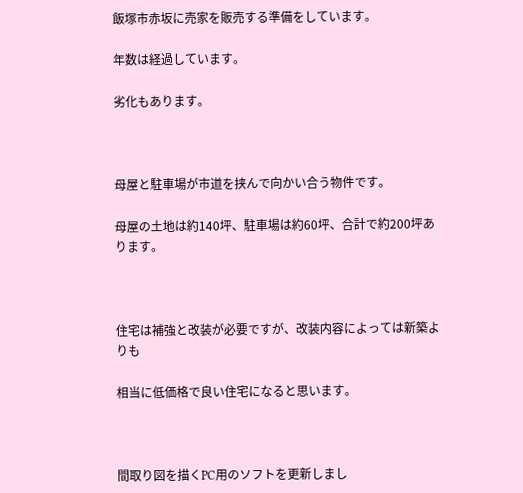飯塚市赤坂に売家を販売する準備をしています。

年数は経過しています。

劣化もあります。



母屋と駐車場が市道を挟んで向かい合う物件です。

母屋の土地は約140坪、駐車場は約60坪、合計で約200坪あります。



住宅は補強と改装が必要ですが、改装内容によっては新築よりも

相当に低価格で良い住宅になると思います。



間取り図を描くPC用のソフトを更新しまし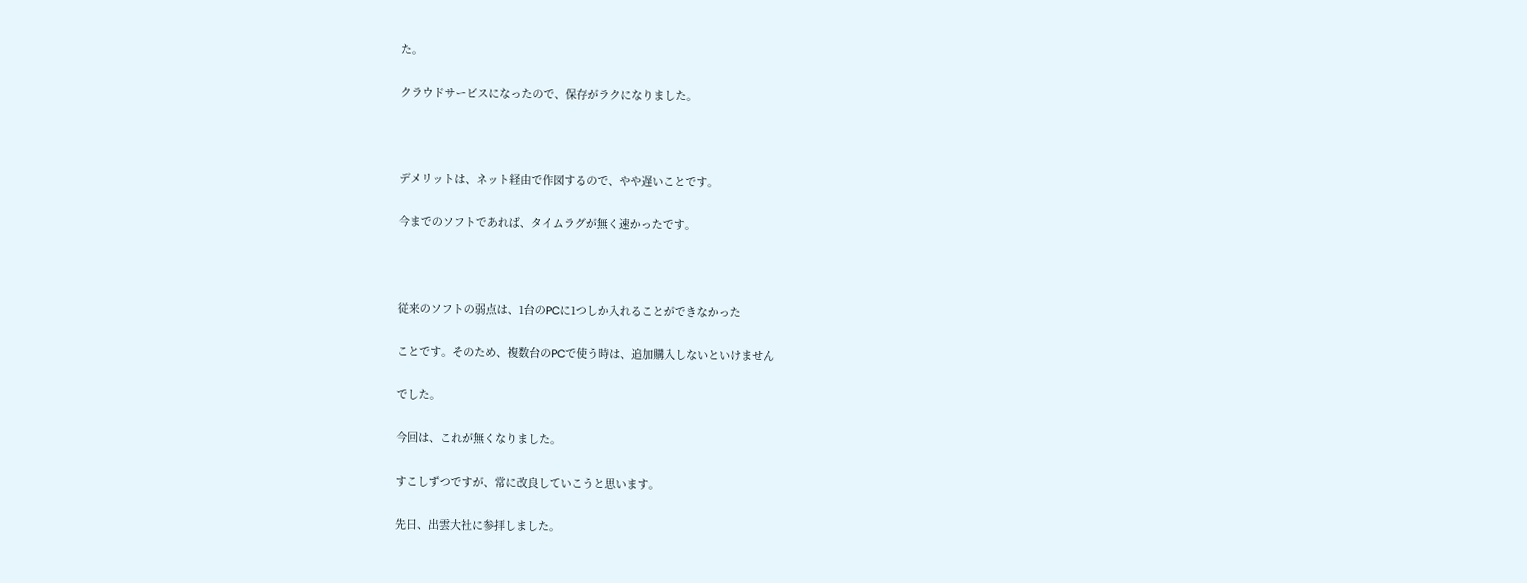た。

クラウドサービスになったので、保存がラクになりました。



デメリットは、ネット経由で作図するので、やや遅いことです。

今までのソフトであれば、タイムラグが無く速かったです。



従来のソフトの弱点は、1台のPCに1つしか入れることができなかった

ことです。そのため、複数台のPCで使う時は、追加購入しないといけません

でした。

今回は、これが無くなりました。

すこしずつですが、常に改良していこうと思います。

先日、出雲大社に参拝しました。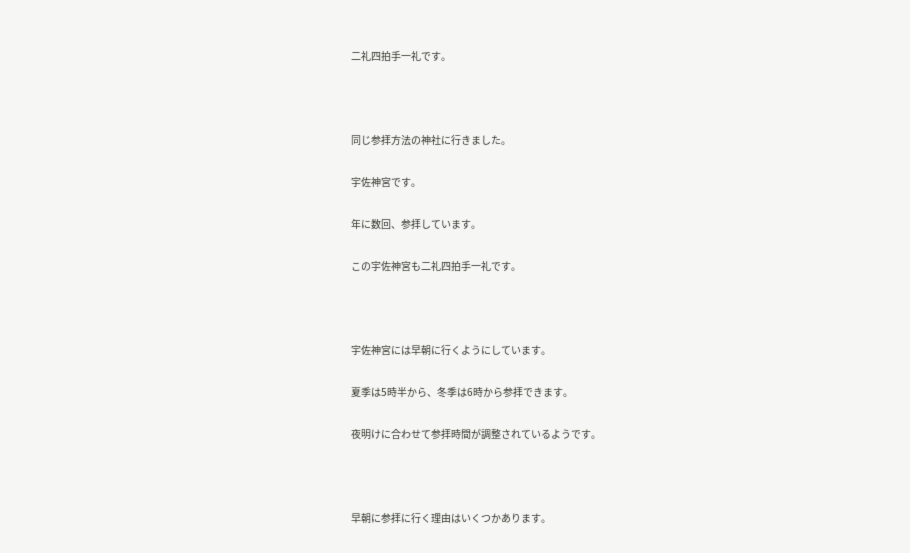二礼四拍手一礼です。



同じ参拝方法の神社に行きました。

宇佐神宮です。

年に数回、参拝しています。

この宇佐神宮も二礼四拍手一礼です。



宇佐神宮には早朝に行くようにしています。

夏季は5時半から、冬季は6時から参拝できます。

夜明けに合わせて参拝時間が調整されているようです。



早朝に参拝に行く理由はいくつかあります。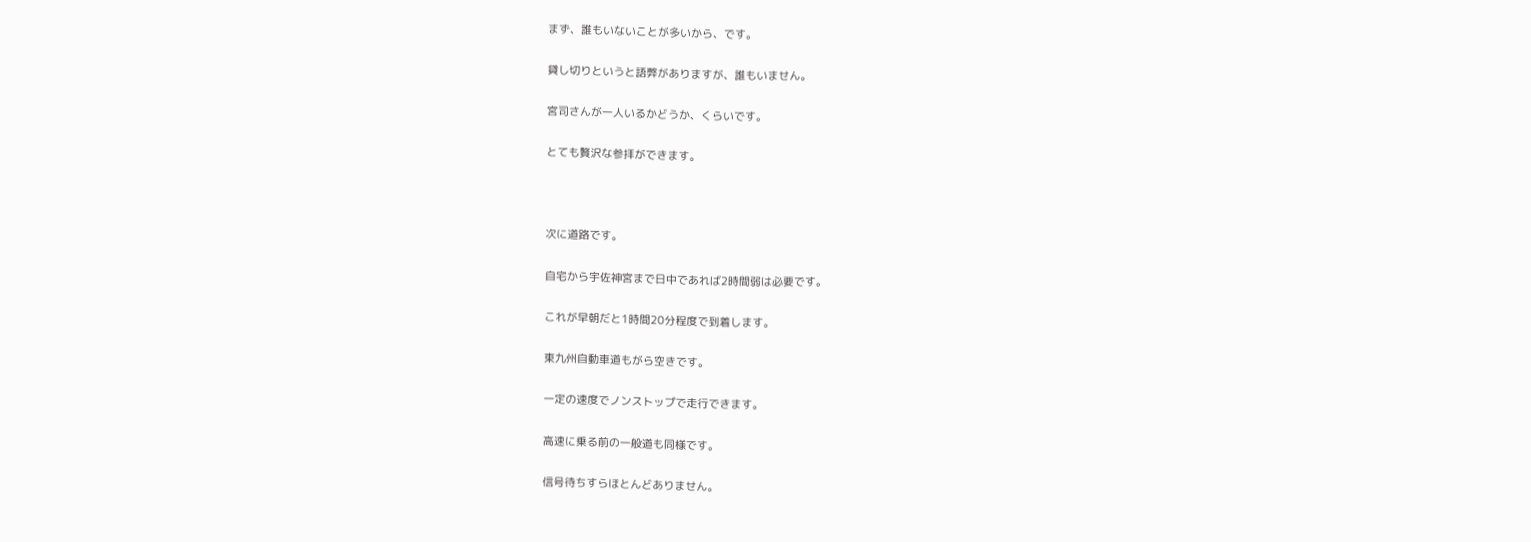まず、誰もいないことが多いから、です。

貸し切りというと語弊がありますが、誰もいません。

宮司さんが一人いるかどうか、くらいです。

とても贅沢な参拝ができます。



次に道路です。

自宅から宇佐神宮まで日中であれば2時間弱は必要です。

これが早朝だと1時間20分程度で到着します。

東九州自動車道もがら空きです。

一定の速度でノンストップで走行できます。

高速に乗る前の一般道も同様です。

信号待ちすらほとんどありません。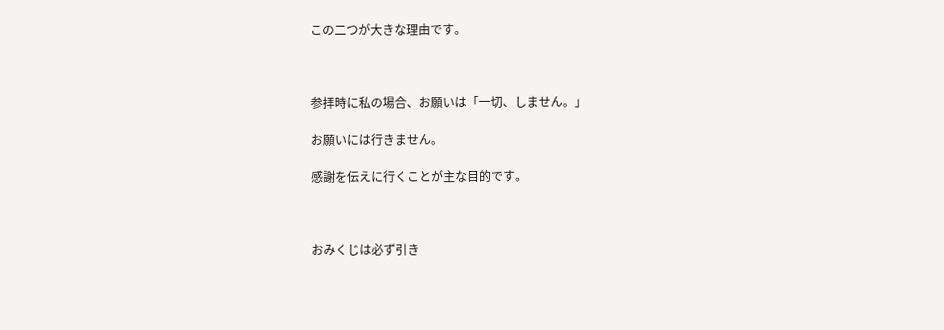この二つが大きな理由です。



参拝時に私の場合、お願いは「一切、しません。」

お願いには行きません。

感謝を伝えに行くことが主な目的です。



おみくじは必ず引き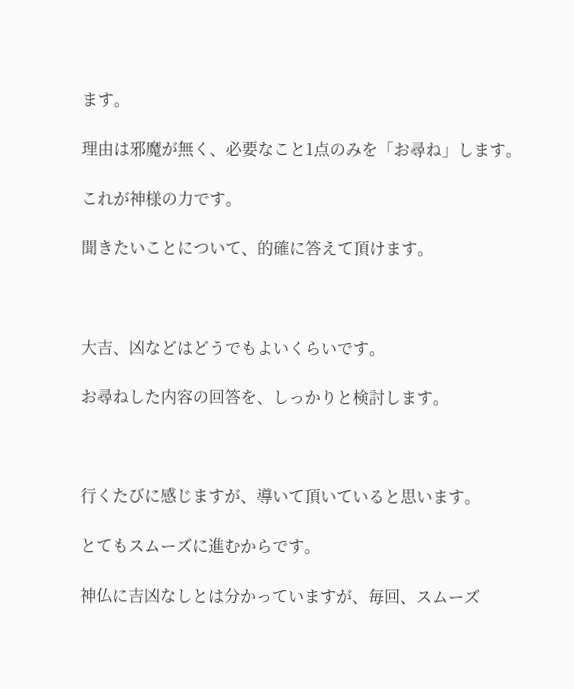ます。

理由は邪魔が無く、必要なこと1点のみを「お尋ね」します。

これが神様の力です。

聞きたいことについて、的確に答えて頂けます。



大吉、凶などはどうでもよいくらいです。

お尋ねした内容の回答を、しっかりと検討します。



行くたびに感じますが、導いて頂いていると思います。

とてもスムーズに進むからです。

神仏に吉凶なしとは分かっていますが、毎回、スムーズ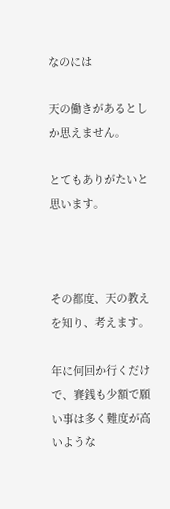なのには

天の働きがあるとしか思えません。

とてもありがたいと思います。



その都度、天の教えを知り、考えます。

年に何回か行くだけで、賽銭も少額で願い事は多く難度が高いような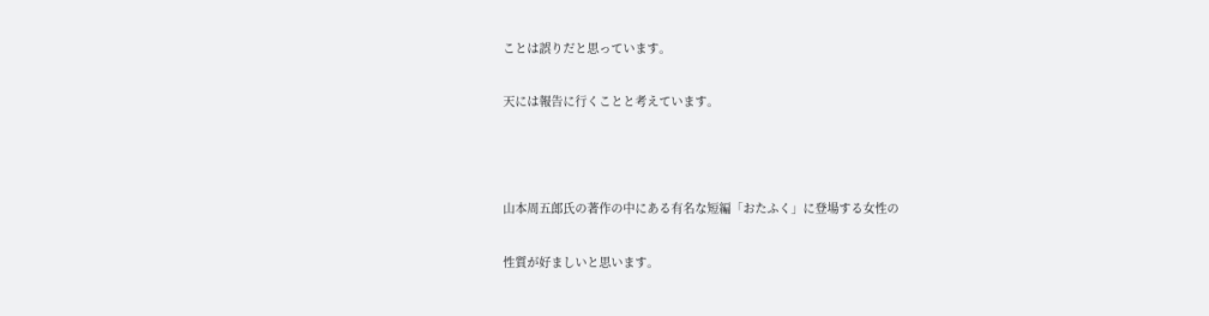ことは誤りだと思っています。

天には報告に行くことと考えています。



山本周五郎氏の著作の中にある有名な短編「おたふく」に登場する女性の

性質が好ましいと思います。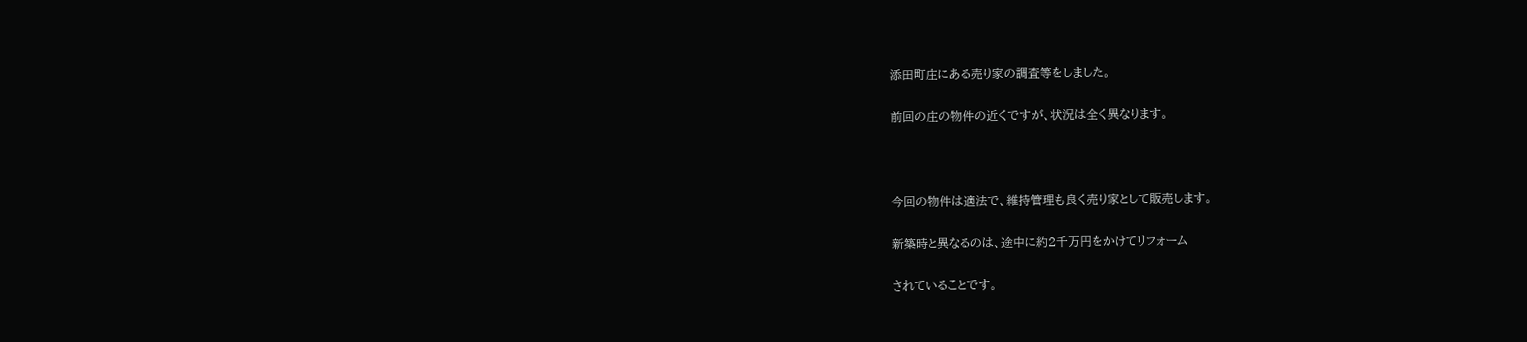添田町庄にある売り家の調査等をしました。

前回の庄の物件の近くですが、状況は全く異なります。



今回の物件は適法で、維持管理も良く売り家として販売します。

新築時と異なるのは、途中に約2千万円をかけてリフォーム

されていることです。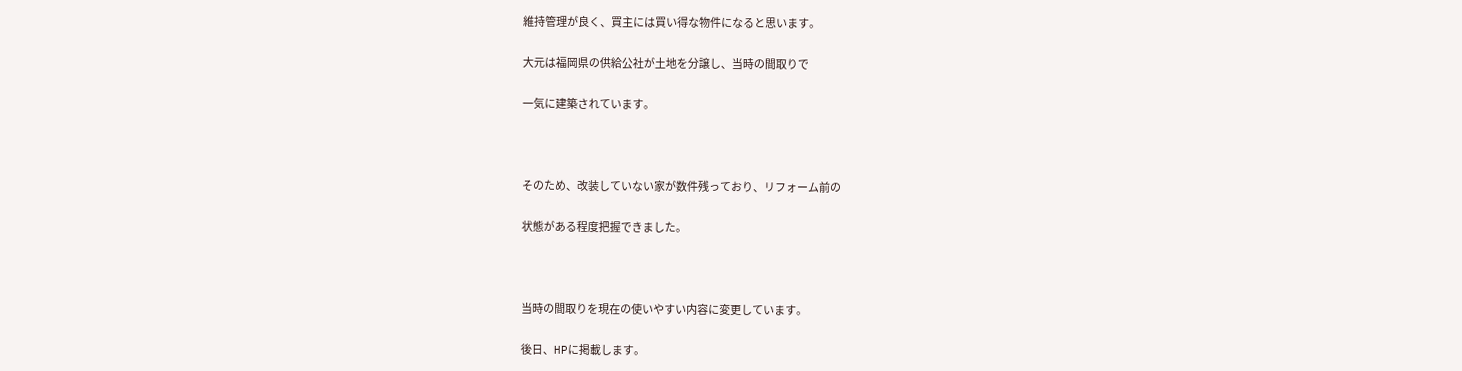維持管理が良く、買主には買い得な物件になると思います。

大元は福岡県の供給公社が土地を分譲し、当時の間取りで

一気に建築されています。



そのため、改装していない家が数件残っており、リフォーム前の

状態がある程度把握できました。



当時の間取りを現在の使いやすい内容に変更しています。

後日、HPに掲載します。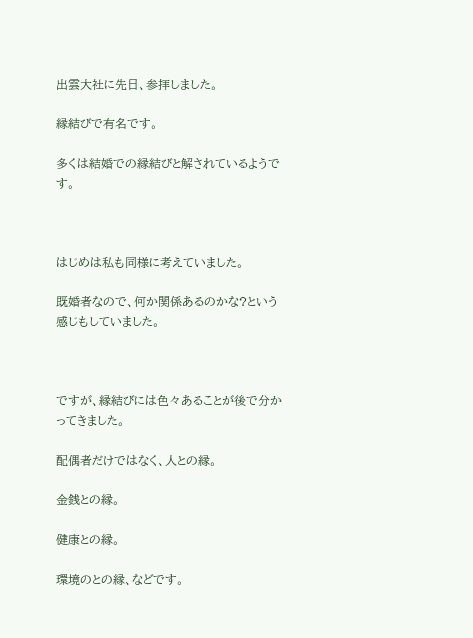出雲大社に先日、参拝しました。

縁結びで有名です。

多くは結婚での縁結びと解されているようです。



はじめは私も同様に考えていました。

既婚者なので、何か関係あるのかな?という感じもしていました。



ですが、縁結びには色々あることが後で分かってきました。

配偶者だけではなく、人との縁。

金銭との縁。

健康との縁。

環境のとの縁、などです。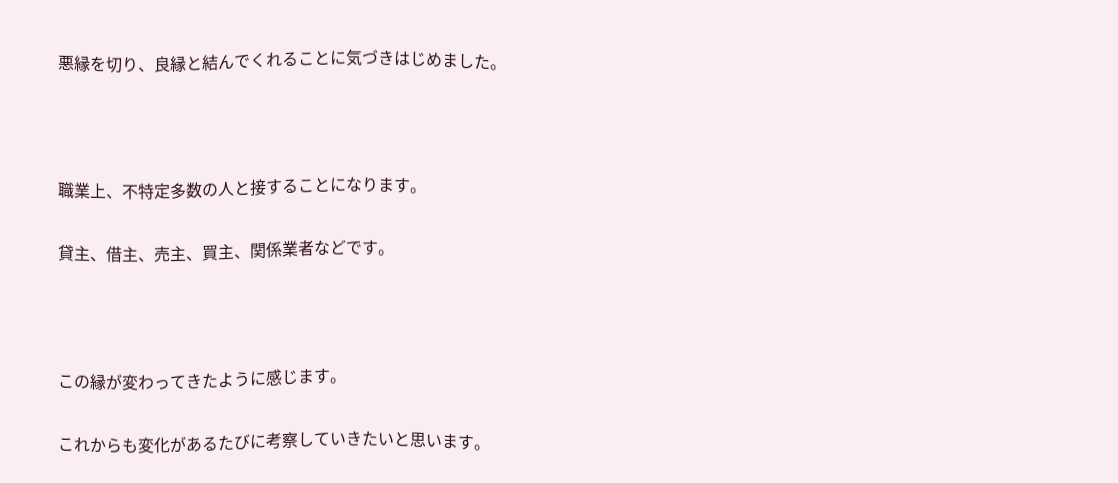悪縁を切り、良縁と結んでくれることに気づきはじめました。



職業上、不特定多数の人と接することになります。

貸主、借主、売主、買主、関係業者などです。



この縁が変わってきたように感じます。

これからも変化があるたびに考察していきたいと思います。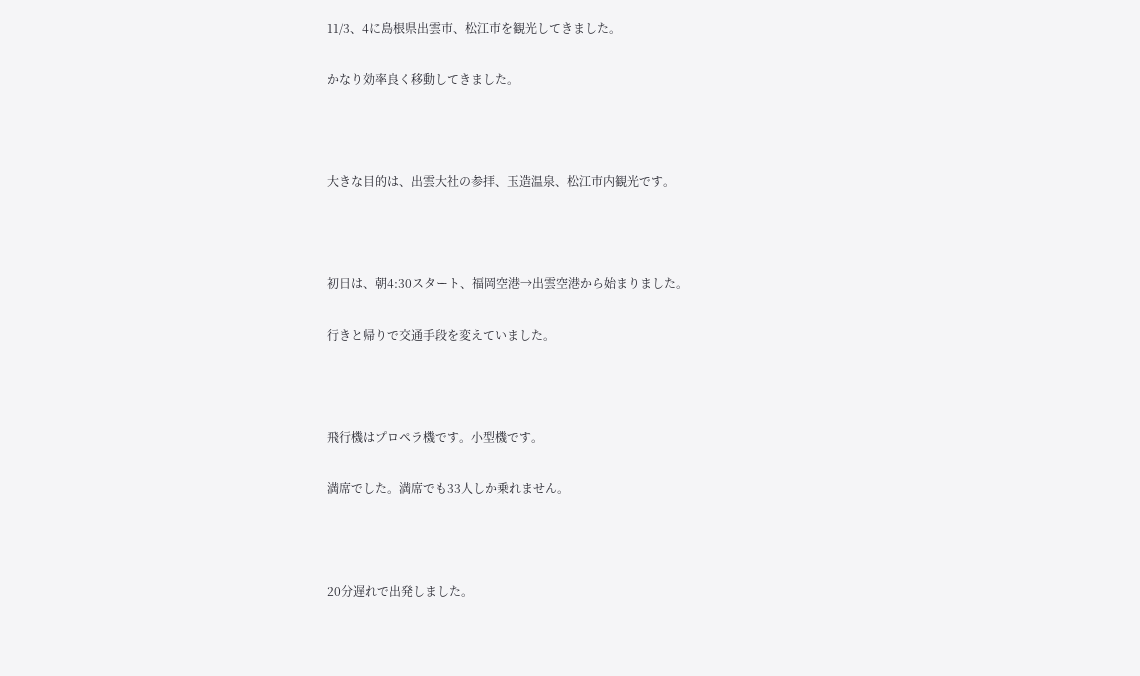11/3、4に島根県出雲市、松江市を観光してきました。

かなり効率良く移動してきました。



大きな目的は、出雲大社の参拝、玉造温泉、松江市内観光です。



初日は、朝4:30スタート、福岡空港→出雲空港から始まりました。

行きと帰りで交通手段を変えていました。



飛行機はプロペラ機です。小型機です。

満席でした。満席でも33人しか乗れません。



20分遅れで出発しました。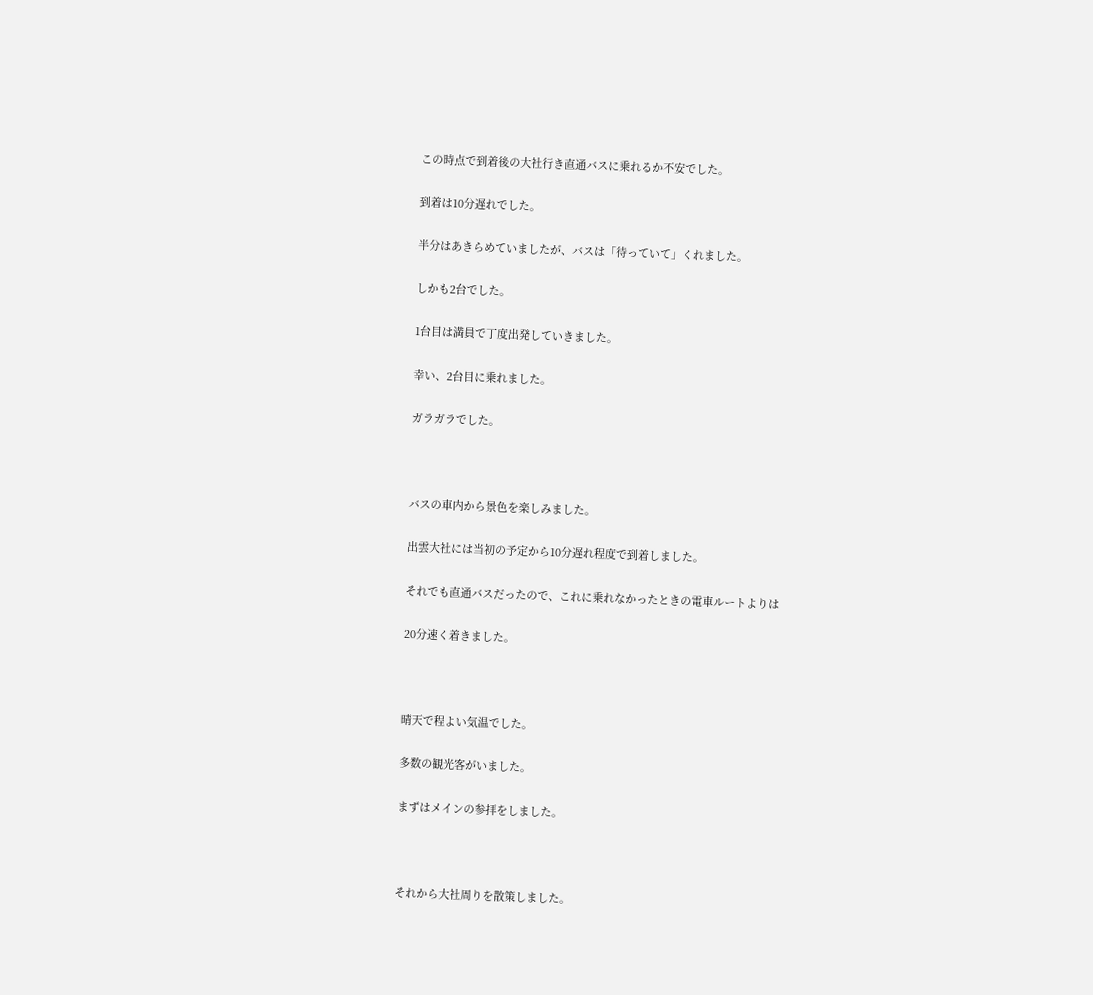この時点で到着後の大社行き直通バスに乗れるか不安でした。

到着は10分遅れでした。

半分はあきらめていましたが、バスは「待っていて」くれました。

しかも2台でした。

1台目は満員で丁度出発していきました。

幸い、2台目に乗れました。

ガラガラでした。



バスの車内から景色を楽しみました。

出雲大社には当初の予定から10分遅れ程度で到着しました。

それでも直通バスだったので、これに乗れなかったときの電車ルートよりは

20分速く着きました。



晴天で程よい気温でした。

多数の観光客がいました。

まずはメインの参拝をしました。



それから大社周りを散策しました。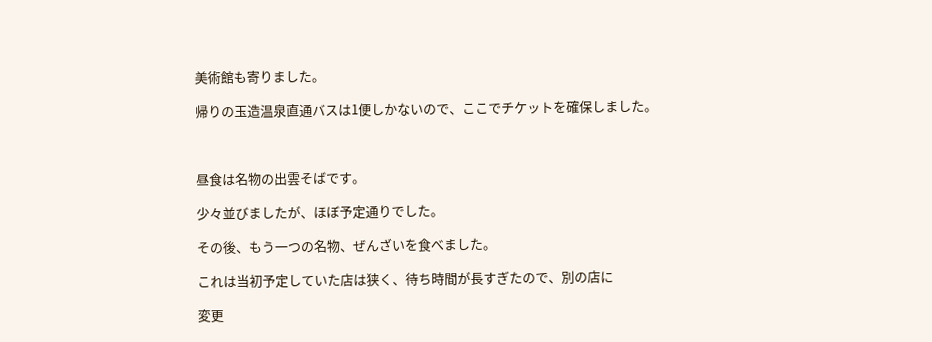美術館も寄りました。

帰りの玉造温泉直通バスは1便しかないので、ここでチケットを確保しました。



昼食は名物の出雲そばです。

少々並びましたが、ほぼ予定通りでした。

その後、もう一つの名物、ぜんざいを食べました。

これは当初予定していた店は狭く、待ち時間が長すぎたので、別の店に

変更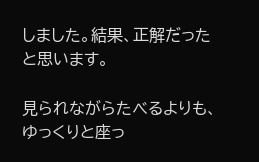しました。結果、正解だったと思います。

見られながらたべるよりも、ゆっくりと座っ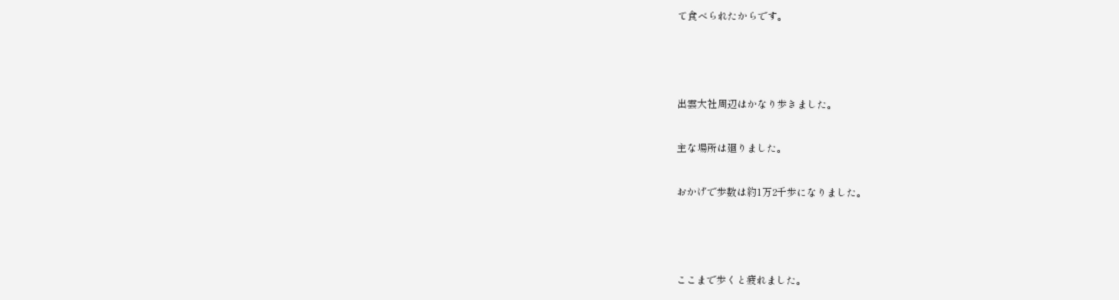て食べられたからです。



出雲大社周辺はかなり歩きました。

主な場所は廻りました。

おかげで歩数は約1万2千歩になりました。



ここまで歩くと疲れました。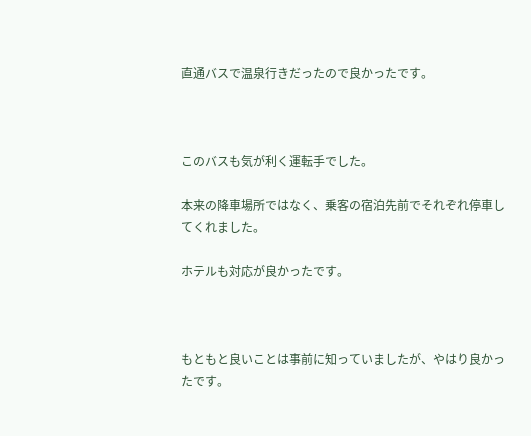直通バスで温泉行きだったので良かったです。



このバスも気が利く運転手でした。

本来の降車場所ではなく、乗客の宿泊先前でそれぞれ停車してくれました。

ホテルも対応が良かったです。



もともと良いことは事前に知っていましたが、やはり良かったです。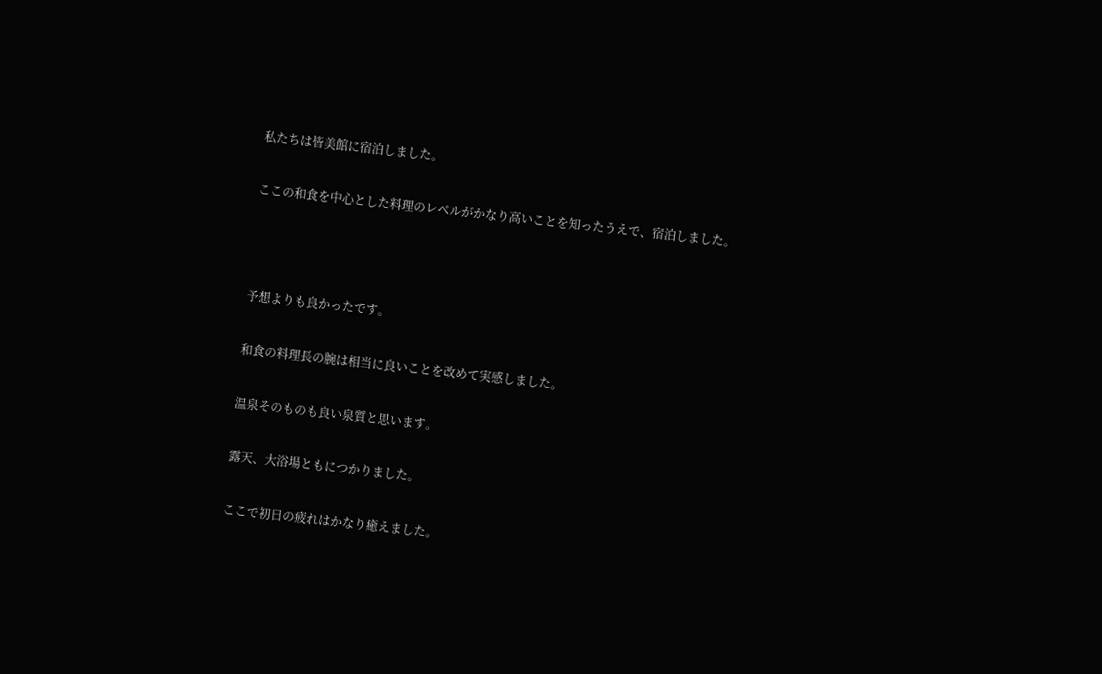私たちは皆美館に宿泊しました。

ここの和食を中心とした料理のレベルがかなり高いことを知ったうえで、宿泊しました。



予想よりも良かったです。

和食の料理長の腕は相当に良いことを改めて実感しました。

温泉そのものも良い泉質と思います。

露天、大浴場ともにつかりました。

ここで初日の疲れはかなり癒えました。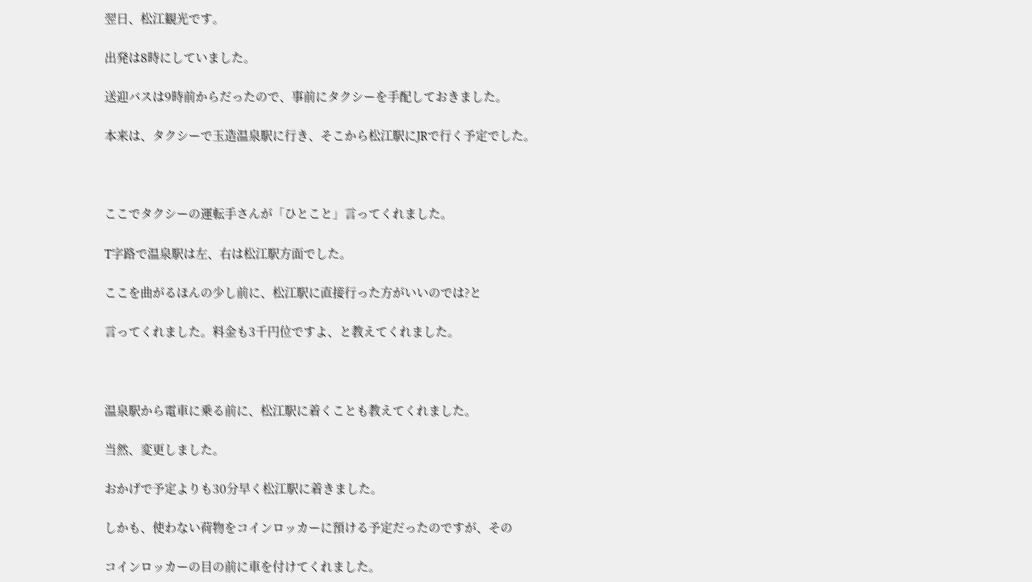翌日、松江観光です。

出発は8時にしていました。

送迎バスは9時前からだったので、事前にタクシーを手配しておきました。

本来は、タクシーで玉造温泉駅に行き、そこから松江駅にJRで行く予定でした。



ここでタクシーの運転手さんが「ひとこと」言ってくれました。

T字路で温泉駅は左、右は松江駅方面でした。

ここを曲がるほんの少し前に、松江駅に直接行った方がいいのでは?と

言ってくれました。料金も3千円位ですよ、と教えてくれました。



温泉駅から電車に乗る前に、松江駅に着くことも教えてくれました。

当然、変更しました。

おかげで予定よりも30分早く松江駅に着きました。

しかも、使わない荷物をコインロッカーに預ける予定だったのですが、その

コインロッカーの目の前に車を付けてくれました。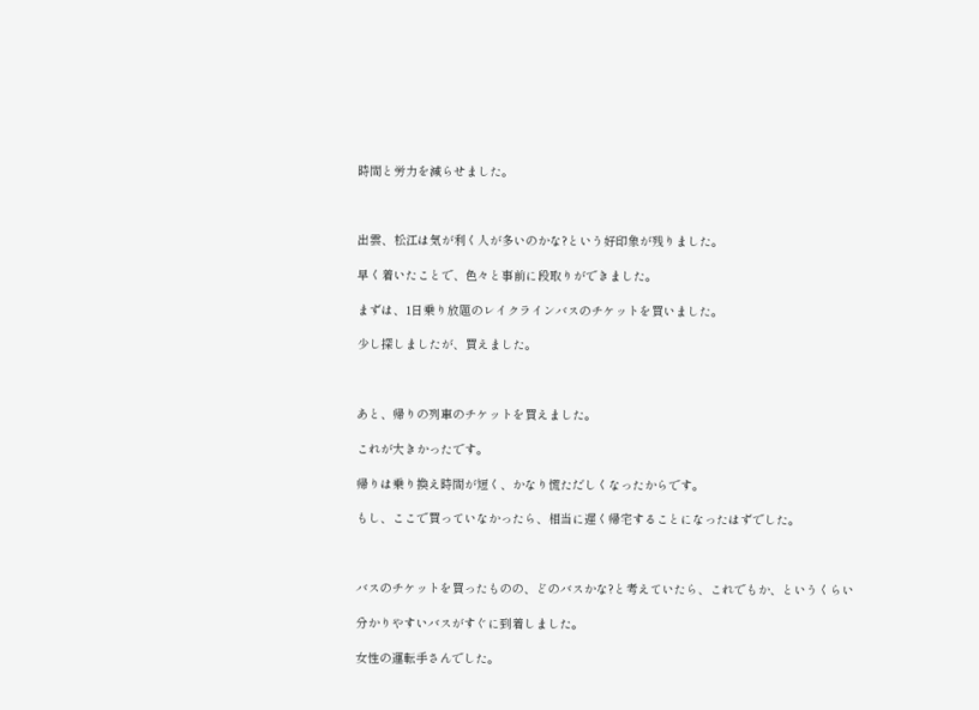時間と労力を減らせました。



出雲、松江は気が利く人が多いのかな?という好印象が残りました。

早く着いたことで、色々と事前に段取りができました。

まずは、1日乗り放題のレイクラインバスのチケットを買いました。

少し探しましたが、買えました。



あと、帰りの列車のチケットを買えました。

これが大きかったです。

帰りは乗り換え時間が短く、かなり慌ただしくなったからです。

もし、ここで買っていなかったら、相当に遅く帰宅することになったはずでした。



バスのチケットを買ったものの、どのバスかな?と考えていたら、これでもか、というくらい

分かりやすいバスがすぐに到着しました。

女性の運転手さんでした。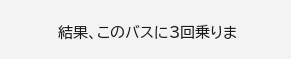結果、このバスに3回乗りま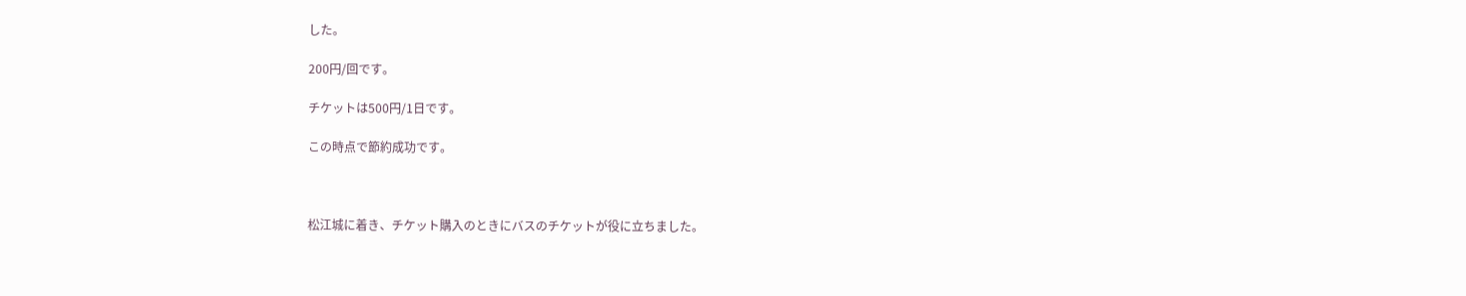した。

200円/回です。

チケットは500円/1日です。

この時点で節約成功です。



松江城に着き、チケット購入のときにバスのチケットが役に立ちました。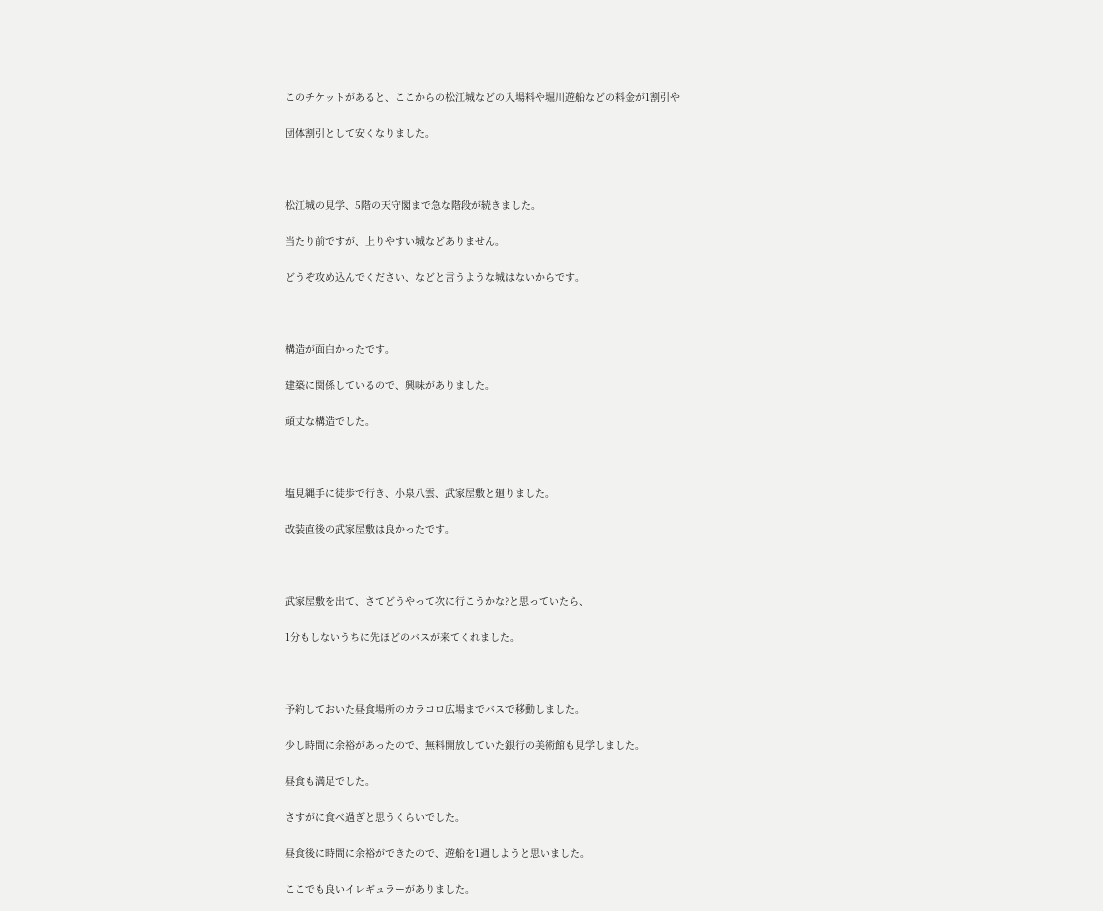このチケットがあると、ここからの松江城などの入場料や堀川遊船などの料金が1割引や

団体割引として安くなりました。



松江城の見学、5階の天守閣まで急な階段が続きました。

当たり前ですが、上りやすい城などありません。

どうぞ攻め込んでください、などと言うような城はないからです。



構造が面白かったです。

建築に関係しているので、興味がありました。

頑丈な構造でした。



塩見縄手に徒歩で行き、小泉八雲、武家屋敷と廻りました。

改装直後の武家屋敷は良かったです。



武家屋敷を出て、さてどうやって次に行こうかな?と思っていたら、

1分もしないうちに先ほどのバスが来てくれました。



予約しておいた昼食場所のカラコロ広場までバスで移動しました。

少し時間に余裕があったので、無料開放していた銀行の美術館も見学しました。

昼食も満足でした。

さすがに食べ過ぎと思うくらいでした。

昼食後に時間に余裕ができたので、遊船を1週しようと思いました。

ここでも良いイレギュラーがありました。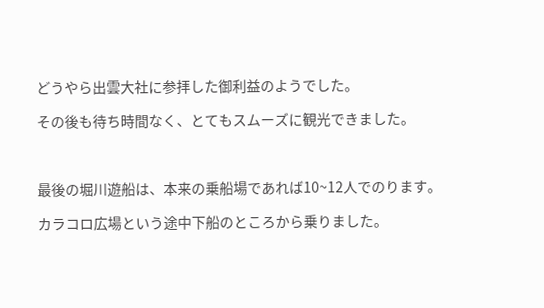どうやら出雲大社に参拝した御利益のようでした。

その後も待ち時間なく、とてもスムーズに観光できました。



最後の堀川遊船は、本来の乗船場であれば10~12人でのります。

カラコロ広場という途中下船のところから乗りました。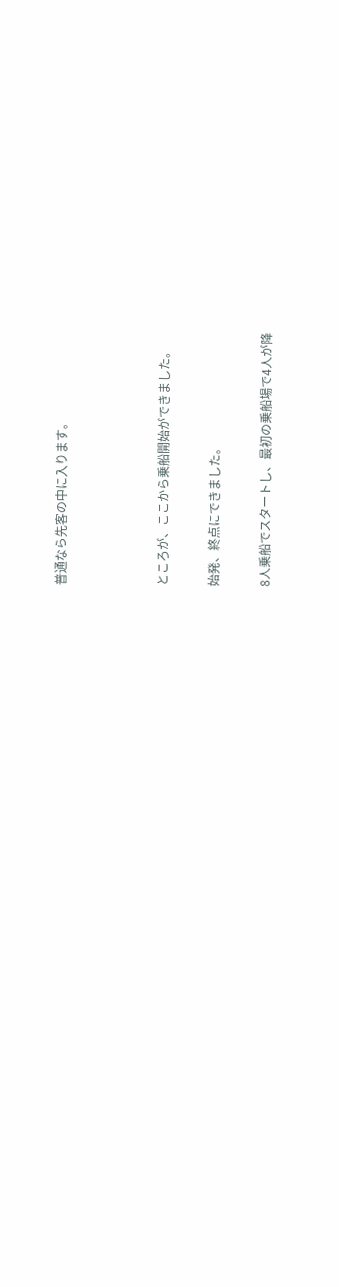普通なら先客の中に入ります。



ところが、ここから乗船開始ができました。

始発、終点にできました。

8人乗船でスタートし、最初の乗船場で4人が降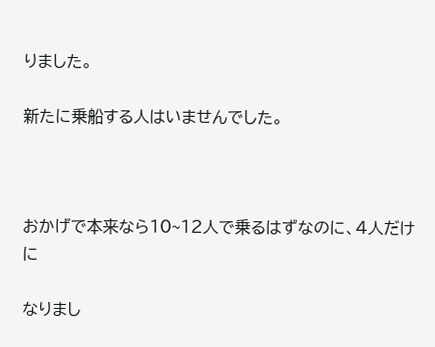りました。

新たに乗船する人はいませんでした。



おかげで本来なら10~12人で乗るはずなのに、4人だけに

なりまし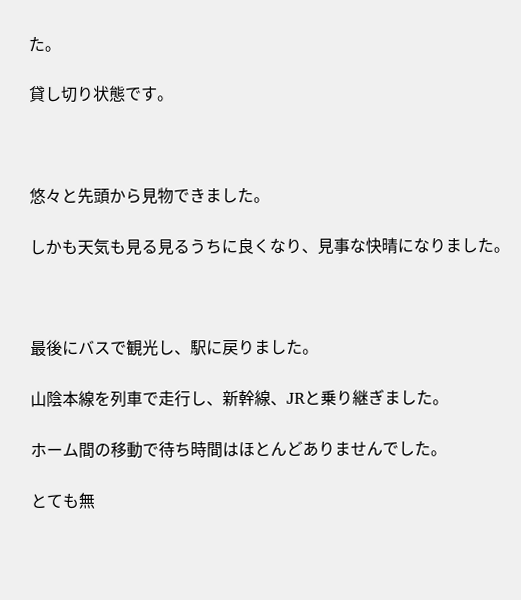た。

貸し切り状態です。



悠々と先頭から見物できました。

しかも天気も見る見るうちに良くなり、見事な快晴になりました。



最後にバスで観光し、駅に戻りました。

山陰本線を列車で走行し、新幹線、JRと乗り継ぎました。

ホーム間の移動で待ち時間はほとんどありませんでした。

とても無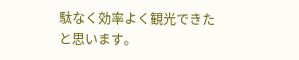駄なく効率よく観光できたと思います。